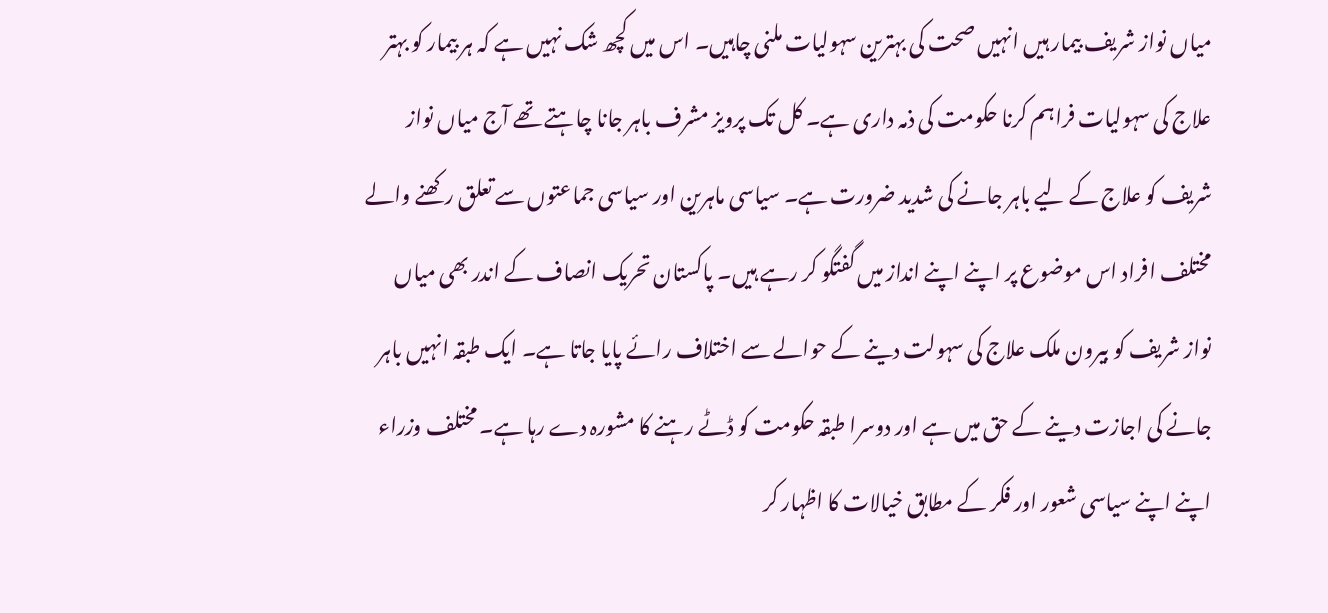میاں نواز شریف بیمار ہیں انہیں صحت کی بہترین سہولیات ملنی چاہیں۔ اس میں کچھ شک نہیں ہے کہ ہر بیمار کو بہتر علاج کی سہولیات فراہم کرنا حکومت کی ذمہ داری ہے۔ کل تک پرویز مشرف باہر جانا چاہتے تھے آج میاں نواز شریف کو علاج کے لیے باہر جانے کی شدید ضرورت ہے۔ سیاسی ماہرین اور سیاسی جماعتوں سے تعلق رکھنے والے مختلف افراد اس موضوع پر اپنے اپنے انداز میں گفتگو کر رہے ہیں۔ پاکستان تحریک انصاف کے اندر بھی میاں نواز شریف کو بیرون ملک علاج کی سہولت دینے کے حوالے سے اختلاف رائے پایا جاتا ہے۔ ایک طبقہ انہیں باہر جانے کی اجازت دینے کے حق میں ہے اور دوسرا طبقہ حکومت کو ڈٹے رہنے کا مشورہ دے رہا ہے۔ مختلف وزراء اپنے اپنے سیاسی شعور اور فکر کے مطابق خیالات کا اظہار کر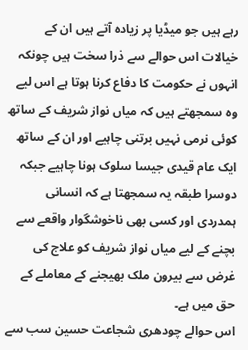رہے ہیں جو میڈیا پر زیادہ آتے ہیں ان کے خیالات اس حوالے سے ذرا سخت ہیں چونکہ انہوں نے حکومت کا دفاع کرنا ہوتا ہے اس لیے وہ سمجھتے ہیں کہ میاں نواز شریف کے ساتھ کوئی نرمی نہیں برتنی چاہیے اور ان کے ساتھ ایک عام قیدی جیسا سلوک ہونا چاہیے جبکہ دوسرا طبقہ یہ سمجھتا ہے کہ انسانی ہمدردی اور کسی بھی ناخوشگوار واقعے سے بچنے کے لیے میاں نواز شریف کو علاج کی غرض سے بیرون ملک بھیجنے کے معاملے کے حق میں ہے۔
اس حوالے چودھری شجاعت حسین سب سے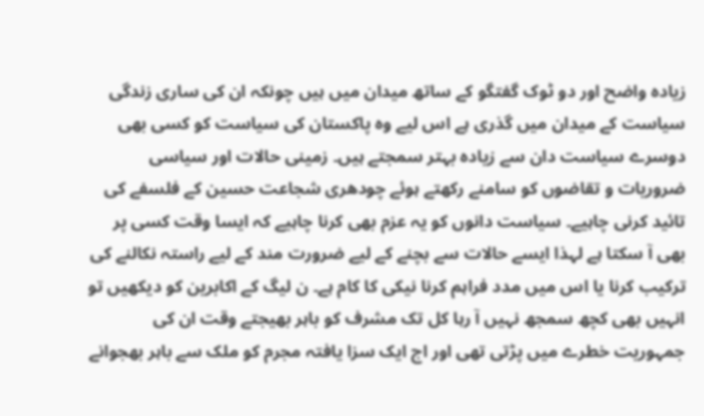زیادہ واضح اور دو ٹوک گفتگو کے ساتھ میدان میں ہیں چونکہ ان کی ساری زندگی سیاست کے میدان میں گذری ہے اس لیے وہ پاکستان کی سیاست کو کسی بھی دوسرے سیاست دان سے زیادہ بہتر سمجتے ہیں۔ زمینی حالات اور سیاسی ضروریات و تقاضوں کو سامنے رکھتے ہوئے چودھری شجاعت حسین کے فلسفے کی تائید کرنی چاہیے۔ سیاست دانوں کو یہ عزم بھی کرنا چاہیے کہ ایسا وقت کسی پر بھی آ سکتا ہے لہذا ایسے حالات سے بچنے کے لیے ضرورت مند کے لیے راستہ نکالنے کی ترکیب کرنا یا اس میں مدد فراہم کرنا نیکی کا کام ہے۔ ن لیگ کے اکابرین کو دیکھیں تو انہیں بھی کچھ سمجھ نہیں آ رہا کل تک مشرف کو باہر بھیجتے وقت ان کی جمہوریت خطرے میں پڑتی تھی اور اج ایک سزا یافتہ مجرم کو ملک سے باہر بھجوانے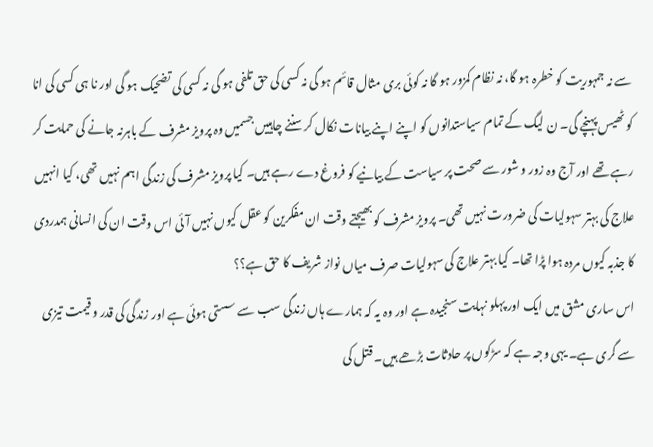سے نہ جمہوریت کو خطرہ ہو گا، نہ نظام کمزور ہو گا نہ کوئی بری مثال قائم ہو گی نہ کسی کی حق تلفی ہو گی نہ کسی کی تضحیک ہو گی اور نا ہی کسی کی انا کو ٹھیس پہنچے گی۔ ن لیگ کے تمام سیاستدانوں کو اپنے اپنے بیانات نکال کر سننے چاہییں جسمیں وہ پرویز مشرف کے باہرنہ جانے کی حمایت کر رہے تھے اور آج وہ زور و شور سے صحت پر سیاست کے بیانیے کو فروغ دے رہے ہیں۔ کیا پرویز مشرف کی زندگی اہم نہیں تھی، کیا انہیں علاج کی بہتر سہولیات کی ضرورت نہیں تھی۔ پرویز مشرف کو بھیجتے وقت ان مفکرین کو عقل کیوں نہیں آئی اس وقت ان کی انسانی ہمدردی کا جذبہ کیوں مردہ ہوا پڑا تھا۔ کیا بہتر علاج کی سہولیات صرف میاں نواز شریف کا حق ہے؟؟
اس ساری مشق میں ایک اور پہلو نہایت سنجیدہ ہے اور وہ یہ کہ ہمارے ہاں زندگی سب سے سستی ہوئی ہے اور زندگی کی قدر و قیمت تیزی سے گری ہے۔ یہی وجہ ہے کہ سڑکوں پر حادثات بڑھے ہیں۔ قتل کی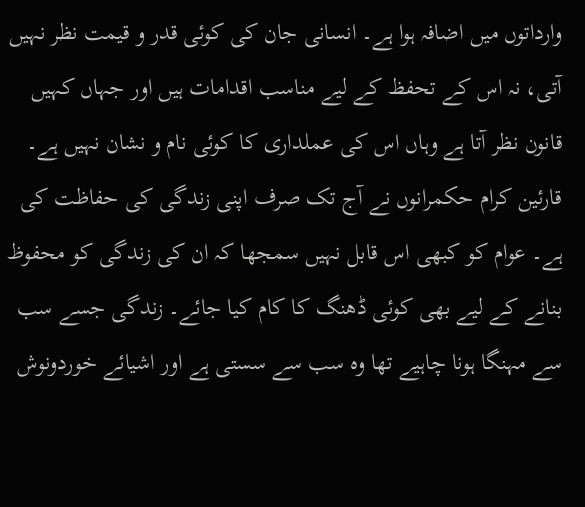وارداتوں میں اضافہ ہوا ہے۔ انسانی جان کی کوئی قدر و قیمت نظر نہیں آتی، نہ اس کے تحفظ کے لیے مناسب اقدامات ہیں اور جہاں کہیں قانون نظر آتا ہے وہاں اس کی عملداری کا کوئی نام و نشان نہیں ہے۔
قارئین کرام حکمرانوں نے آج تک صرف اپنی زندگی کی حفاظت کی ہے۔ عوام کو کبھی اس قابل نہیں سمجھا کہ ان کی زندگی کو محفوظ بنانے کے لیے بھی کوئی ڈھنگ کا کام کیا جائے۔ زندگی جسے سب سے مہنگا ہونا چاہیے تھا وہ سب سے سستی ہے اور اشیائے خوردونوش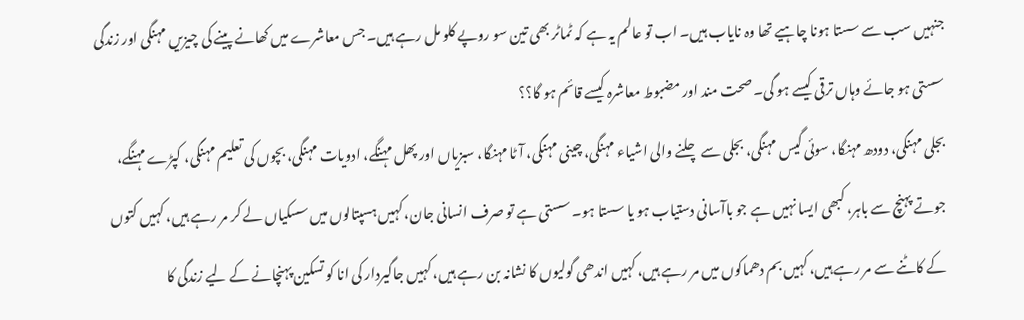جنہیں سب سے سستا ہونا چاہیے تھا وہ نایاب ہیں۔ اب تو عالم یہ ہے کہ ٹماٹر بھی تین سو روپے کلو مل رہے ہیں۔ جس معاشرے میں کھانے پینے کی چیزیں مہنگی اور زندگی سستی ہو جائے وہاں ترقی کیسے ہو گی۔ صحت مند اور مضبوط معاشرہ کیسے قائم ہو گا؟؟
بجلی مہنگی، دودھ مہنگا، سوئی گیس مہنگی، بجلی سے چلنے والی اشیاء مہنگی، چینی مہنگی، آٹا مہنگا، سبزیاں اور پھل مہنگے، ادویات مہنگی، بچوں کی تعلیم مہنگی، کپڑے مہنگے، جوتے پہنچ سے باہر، کبھی ایسا نہیں ہے جو باآسانی دستیاب ہو یا سستا ہو۔ سستی ہے تو صرف انسانی جان، کہیں ہسپتالوں میں سسکیاں لے کر مر رہے ہیں، کہیں کتوں کے کاٹنے سے مر رہے ہیں، کہیں بم دھماکوں میں مر رہے ہیں، کہیں اندھی گولیوں کا نشانہ بن رہے ہیں، کہیں جاگیردار کی انا کو تسکین پہنچانے کے لیے زندگی کا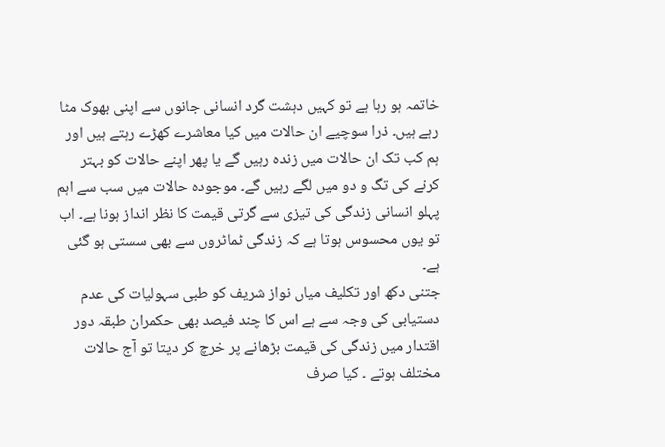خاتمہ ہو رہا ہے تو کہیں دہشت گرد انسانی جانوں سے اپنی بھوک مٹا رہے ہیں۔ ذرا سوچیے ان حالات میں کیا معاشرے کھڑے رہتے ہیں اور ہم کب تک ان حالات میں زندہ رہیں گے یا پھر اپنے حالات کو بہتر کرنے کی تگ و دو میں لگے رہیں گے۔ موجودہ حالات میں سب سے اہم پہلو انسانی زندگی کی تیزی سے گرتی قیمت کا نظر انداز ہونا ہے۔ اب تو یوں محسوس ہوتا ہے کہ زندگی ٹماٹروں سے بھی سستی ہو گئی ہے۔
جتنی دکھ اور تکلیف میاں نواز شریف کو طبی سہولیات کی عدم دستیابی کی وجہ سے ہے اس کا چند فیصد بھی حکمران طبقہ دور اقتدار میں زندگی کی قیمت بڑھانے پر خرچ کر دیتا تو آج حالات مختلف ہوتے ۔ کیا صرف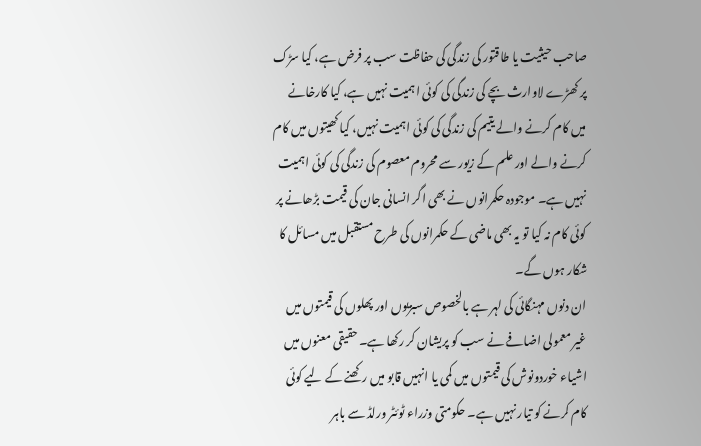صاحب حیثیت یا طاقتور کی زندگی کی حفاظت سب پر فرض ہے، کیا سڑک پر کھڑے لاوارث بچے کی زندگی کی کوئی اہمیت نہیں ہے، کیا کارخانے میں کام کرنے والے یتیم کی زندگی کی کوئی اہمیت نہیں، کیا کھیتوں میں کام کرنے والے اور علم کے زیور سے محروم معصوم کی زندگی کی کوئی اہمیت نہیں ہے۔ موجودہ حکمرانوں نے بھی اگر انسانی جان کی قیمت بڑھانے پر کوئی کام نہ کیا تو یہ بھی ماضی کے حکمرانوں کی طرح مستقبل میں مسائل کا شکار ہوں گے۔
ان دنوں مہنگائی کی لہر ہے بالخصوص سبزیوں اور پھلوں کی قیمتوں میں غیر معمولی اضافے نے سب کو پریشان کر رکھا ہے۔ حقیقی معنوں میں اشیاء خوردونوش کی قیمتوں میں کمی یا انہیں قابو میں رکھنے کے لیے کوئی کام کرنے کو تیار نہیں ہے۔ حکومتی وزراء ٹوئٹر ورلڈ سے باہر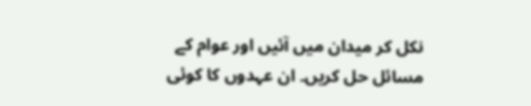نکل کر میدان میں آئیں اور عوام کے مسائل حل کریں۔ ان عہدوں کا کوئی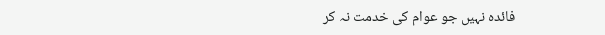فائدہ نہیں جو عوام کی خدمت نہ کر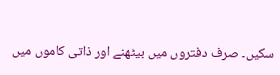سکیں۔ صرف دفتروں میں بیٹھنے اور ذاتی کاموں میں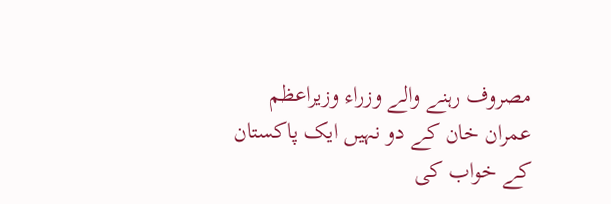مصروف رہنے والے وزراء وزیراعظم عمران خان کے دو نہیں ایک پاکستان کے خواب کی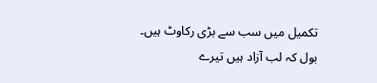تکمیل میں سب سے بڑی رکاوٹ ہیں۔
بول کہ لب آزاد ہیں تیرے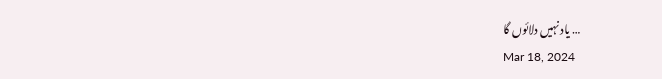… یاد نہیں دلائوں گا
Mar 18, 2024